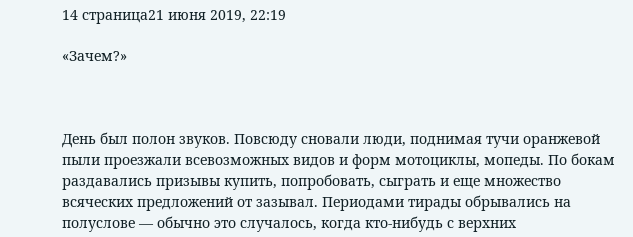14 страница21 июня 2019, 22:19

«Зачем?»



День был полон звуков. Повсюду сновали люди, поднимая тучи оранжевой пыли проезжали всевозможных видов и форм мотоциклы, мопеды. По бокам раздавались призывы купить, попробовать, сыграть и еще множество всяческих предложений от зазывал. Периодами тирады обрывались на полуслове — обычно это случалось, когда кто-нибудь с верхних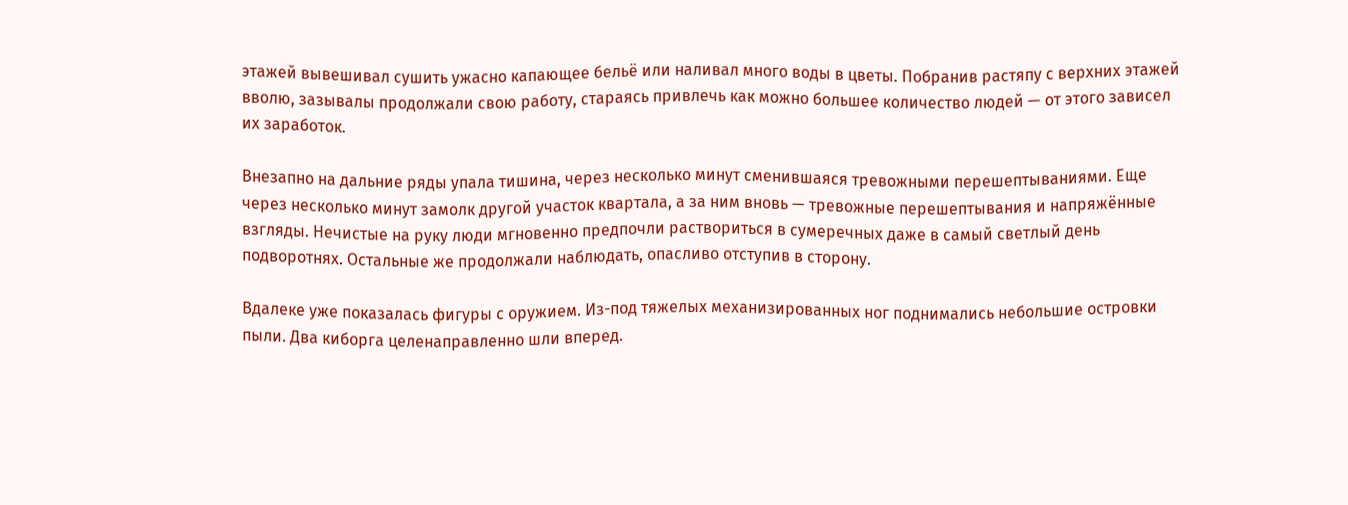этажей вывешивал сушить ужасно капающее бельё или наливал много воды в цветы. Побранив растяпу с верхних этажей вволю, зазывалы продолжали свою работу, стараясь привлечь как можно большее количество людей — от этого зависел их заработок.

Внезапно на дальние ряды упала тишина, через несколько минут сменившаяся тревожными перешептываниями. Еще через несколько минут замолк другой участок квартала, а за ним вновь — тревожные перешептывания и напряжённые взгляды. Нечистые на руку люди мгновенно предпочли раствориться в сумеречных даже в самый светлый день подворотнях. Остальные же продолжали наблюдать, опасливо отступив в сторону.

Вдалеке уже показалась фигуры с оружием. Из-под тяжелых механизированных ног поднимались небольшие островки пыли. Два киборга целенаправленно шли вперед.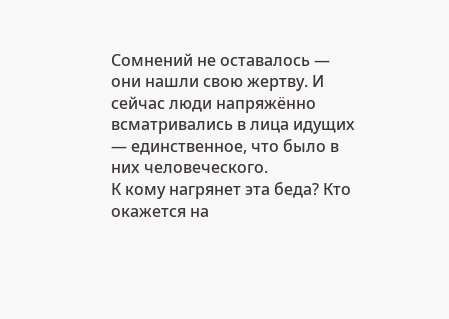Сомнений не оставалось — они нашли свою жертву. И сейчас люди напряжённо всматривались в лица идущих — единственное, что было в них человеческого.
К кому нагрянет эта беда? Кто окажется на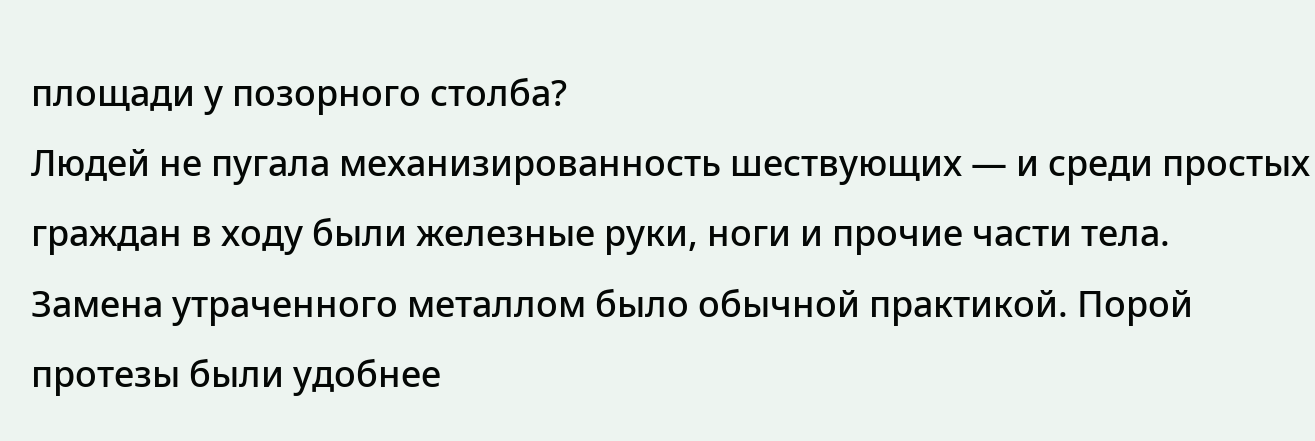площади у позорного столба?
Людей не пугала механизированность шествующих — и среди простых граждан в ходу были железные руки, ноги и прочие части тела. Замена утраченного металлом было обычной практикой. Порой протезы были удобнее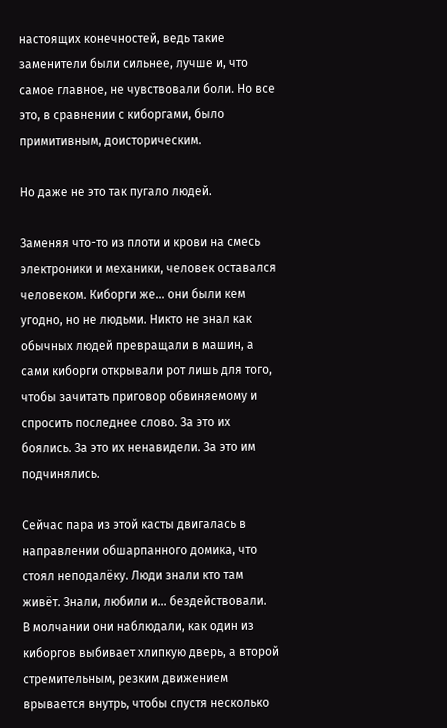настоящих конечностей, ведь такие заменители были сильнее, лучше и, что самое главное, не чувствовали боли. Но все это, в сравнении с киборгами, было примитивным, доисторическим.

Но даже не это так пугало людей.

Заменяя что-то из плоти и крови на смесь электроники и механики, человек оставался человеком. Киборги же... они были кем угодно, но не людьми. Никто не знал как обычных людей превращали в машин, а сами киборги открывали рот лишь для того, чтобы зачитать приговор обвиняемому и спросить последнее слово. За это их боялись. За это их ненавидели. За это им подчинялись.

Сейчас пара из этой касты двигалась в направлении обшарпанного домика, что стоял неподалёку. Люди знали кто там живёт. Знали, любили и... бездействовали.
В молчании они наблюдали, как один из киборгов выбивает хлипкую дверь, а второй стремительным, резким движением врывается внутрь, чтобы спустя несколько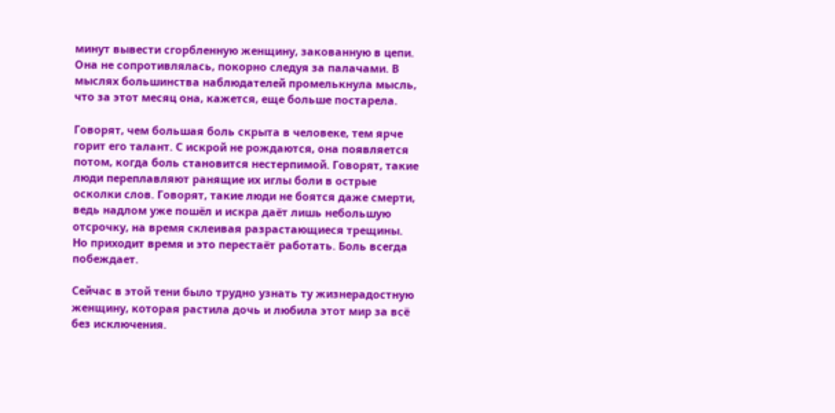минут вывести сгорбленную женщину, закованную в цепи. Она не сопротивлялась, покорно следуя за палачами. В мыслях большинства наблюдателей промелькнула мысль, что за этот месяц она, кажется, еще больше постарела.

Говорят, чем большая боль скрыта в человеке, тем ярче горит его талант. С искрой не рождаются, она появляется потом, когда боль становится нестерпимой. Говорят, такие люди переплавляют ранящие их иглы боли в острые осколки слов. Говорят, такие люди не боятся даже смерти, ведь надлом уже пошёл и искра даёт лишь небольшую отсрочку, на время склеивая разрастающиеся трещины. Но приходит время и это перестаёт работать. Боль всегда побеждает.

Сейчас в этой тени было трудно узнать ту жизнерадостную женщину, которая растила дочь и любила этот мир за всё без исключения.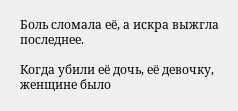Боль сломала её, а искра выжгла последнее.

Когда убили её дочь, её девочку, женщине было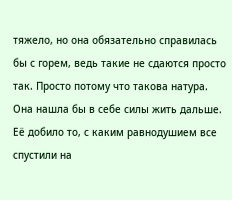тяжело, но она обязательно справилась бы с горем, ведь такие не сдаются просто так. Просто потому что такова натура. Она нашла бы в себе силы жить дальше. Её добило то, с каким равнодушием все спустили на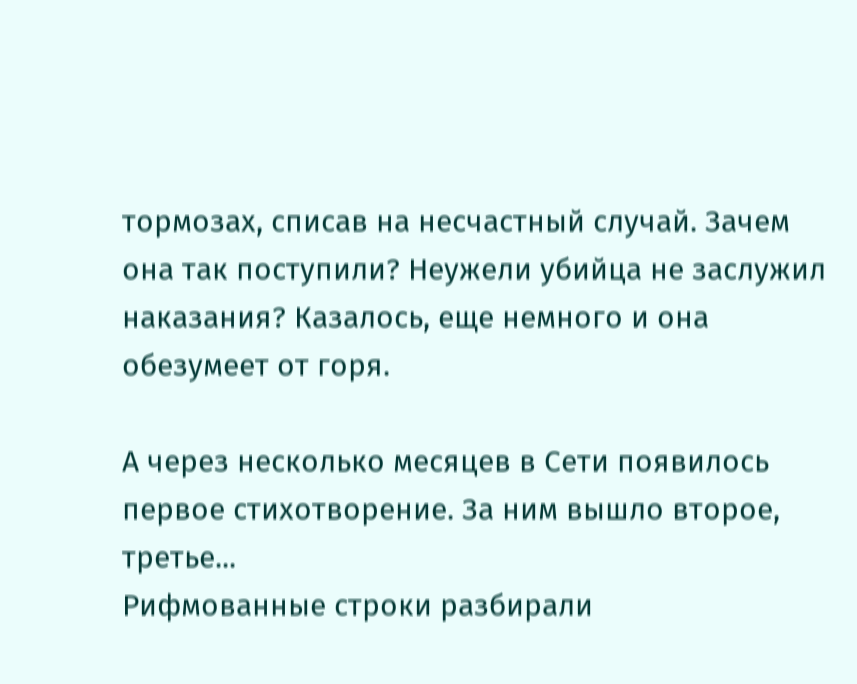тормозах, списав на несчастный случай. Зачем она так поступили? Неужели убийца не заслужил наказания? Казалось, еще немного и она обезумеет от горя.

А через несколько месяцев в Сети появилось первое стихотворение. За ним вышло второе, третье...
Рифмованные строки разбирали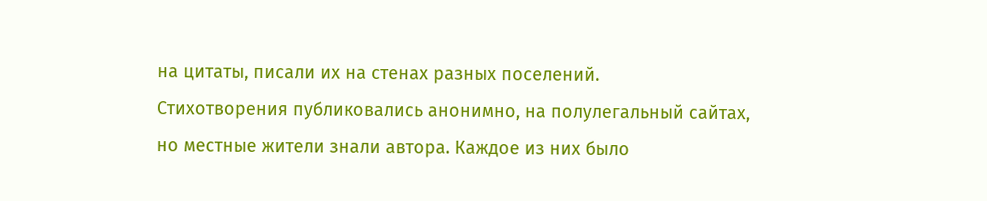на цитаты, писали их на стенах разных поселений.
Стихотворения публиковались анонимно, на полулегальный сайтах, но местные жители знали автора. Каждое из них было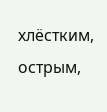хлёстким, острым,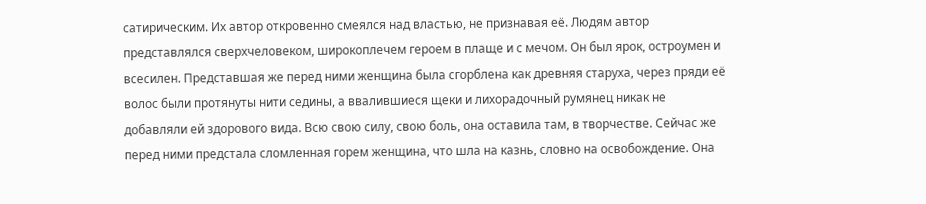сатирическим. Их автор откровенно смеялся над властью, не признавая её. Людям автор представлялся сверхчеловеком, широкоплечем героем в плаще и с мечом. Он был ярок, остроумен и всесилен. Представшая же перед ними женщина была сгорблена как древняя старуха, через пряди её волос были протянуты нити седины, а ввалившиеся щеки и лихорадочный румянец никак не добавляли ей здорового вида. Всю свою силу, свою боль, она оставила там, в творчестве. Сейчас же перед ними предстала сломленная горем женщина, что шла на казнь, словно на освобождение. Она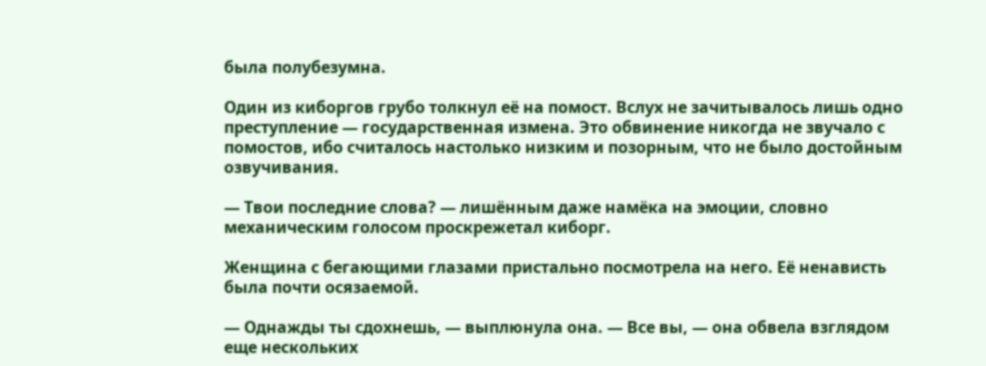была полубезумна.

Один из киборгов грубо толкнул её на помост. Вслух не зачитывалось лишь одно преступление — государственная измена. Это обвинение никогда не звучало с помостов, ибо считалось настолько низким и позорным, что не было достойным озвучивания.

— Твои последние слова? — лишённым даже намёка на эмоции, словно механическим голосом проскрежетал киборг.

Женщина с бегающими глазами пристально посмотрела на него. Её ненависть была почти осязаемой.

— Однажды ты сдохнешь, — выплюнула она. — Все вы, — она обвела взглядом еще нескольких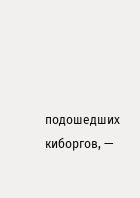подошедших киборгов, —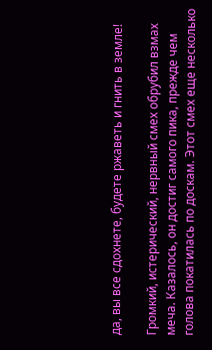да, вы все сдохнете, будете ржаветь и гнить в земле!

Громкий, истерический, нервный смех обрубил взмах меча. Казалось, он достиг самого пика, прежде чем голова покатилась по доскам. Этот смех еще несколько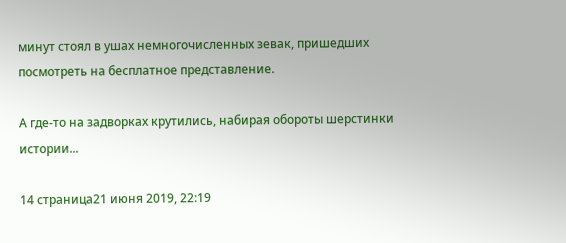минут стоял в ушах немногочисленных зевак, пришедших посмотреть на бесплатное представление.

А где-то на задворках крутились, набирая обороты шерстинки истории...

14 страница21 июня 2019, 22:19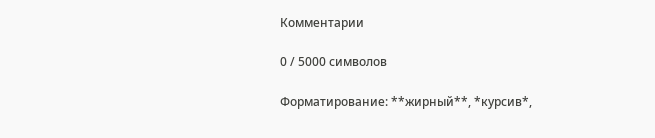Комментарии

0 / 5000 символов

Форматирование: **жирный**, *курсив*,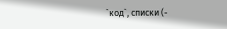`код`, списки (-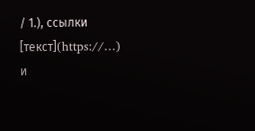/ 1.), ссылки [текст](https://…) и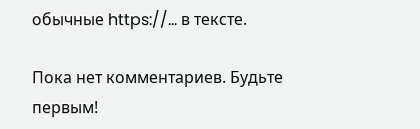обычные https://… в тексте.

Пока нет комментариев. Будьте первым!